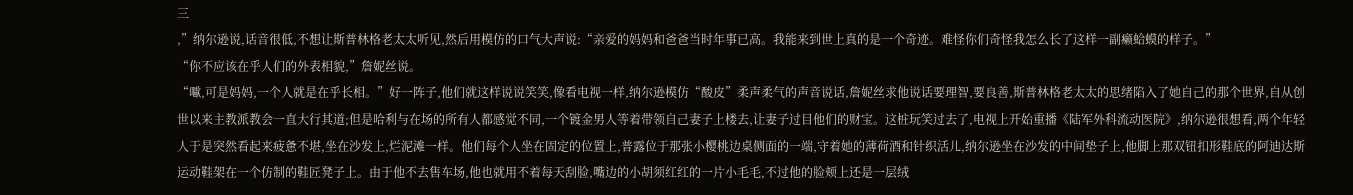三
,”纳尔逊说,话音很低,不想让斯普林格老太太听见,然后用模仿的口气大声说:“亲爱的妈妈和爸爸当时年事已高。我能来到世上真的是一个奇迹。难怪你们奇怪我怎么长了这样一副癞蛤蟆的样子。”
“你不应该在乎人们的外表相貌,”詹妮丝说。
“𡂿,可是妈妈,一个人就是在乎长相。”好一阵子,他们就这样说说笑笑,像看电视一样,纳尔逊模仿“酸皮”柔声柔气的声音说话,詹妮丝求他说话要理智,要良善,斯普林格老太太的思绪陷入了她自己的那个世界,自从创世以来主教派教会一直大行其道;但是哈利与在场的所有人都感觉不同,一个镀金男人等着带领自己妻子上楼去,让妻子过目他们的财宝。这桩玩笑过去了,电视上开始重播《陆军外科流动医院》,纳尔逊很想看,两个年轻人于是突然看起来疲惫不堪,坐在沙发上,烂泥滩一样。他们每个人坐在固定的位置上,普露位于那张小樱桃边桌侧面的一端,守着她的薄荷酒和针织活儿,纳尔逊坐在沙发的中间垫子上,他脚上那双钮扣形鞋底的阿迪达斯运动鞋架在一个仿制的鞋匠凳子上。由于他不去售车场,他也就用不着每天刮脸,嘴边的小胡须红红的一片小毛毛,不过他的脸颊上还是一层绒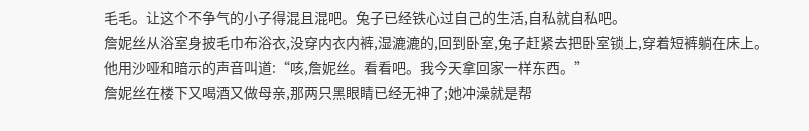毛毛。让这个不争气的小子得混且混吧。兔子已经铁心过自己的生活,自私就自私吧。
詹妮丝从浴室身披毛巾布浴衣,没穿内衣内裤,湿漉漉的,回到卧室,兔子赶紧去把卧室锁上,穿着短裤躺在床上。他用沙哑和暗示的声音叫道:“咳,詹妮丝。看看吧。我今天拿回家一样东西。”
詹妮丝在楼下又喝酒又做母亲,那两只黑眼睛已经无神了;她冲澡就是帮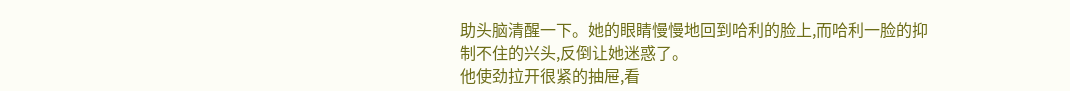助头脑清醒一下。她的眼睛慢慢地回到哈利的脸上,而哈利一脸的抑制不住的兴头,反倒让她迷惑了。
他使劲拉开很紧的抽屉,看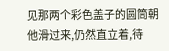见那两个彩色盖子的圆筒朝他滑过来,仍然直立着,待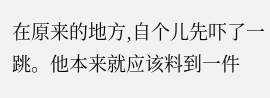在原来的地方,自个儿先吓了一跳。他本来就应该料到一件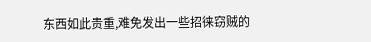东西如此贵重,难免发出一些招徕窃贼的